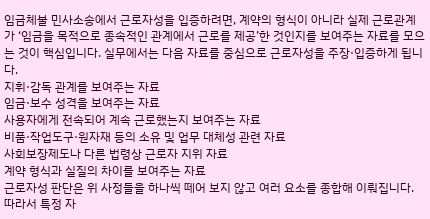임금체불 민사소송에서 근로자성을 입증하려면, 계약의 형식이 아니라 실제 근로관계가 ‘임금을 목적으로 종속적인 관계에서 근로를 제공’한 것인지를 보여주는 자료를 모으는 것이 핵심입니다. 실무에서는 다음 자료를 중심으로 근로자성을 주장·입증하게 됩니다.
지휘·감독 관계를 보여주는 자료
임금·보수 성격을 보여주는 자료
사용자에게 전속되어 계속 근로했는지 보여주는 자료
비품·작업도구·원자재 등의 소유 및 업무 대체성 관련 자료
사회보장제도나 다른 법령상 근로자 지위 자료
계약 형식과 실질의 차이를 보여주는 자료
근로자성 판단은 위 사정들을 하나씩 떼어 보지 않고 여러 요소를 종합해 이뤄집니다. 따라서 특정 자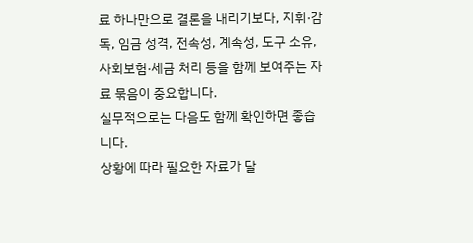료 하나만으로 결론을 내리기보다, 지휘·감독, 임금 성격, 전속성, 계속성, 도구 소유, 사회보험·세금 처리 등을 함께 보여주는 자료 묶음이 중요합니다.
실무적으로는 다음도 함께 확인하면 좋습니다.
상황에 따라 필요한 자료가 달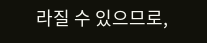라질 수 있으므로,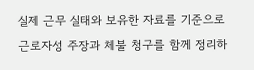실제 근무 실태와 보유한 자료를 기준으로 근로자성 주장과 체불 청구를 함께 정리하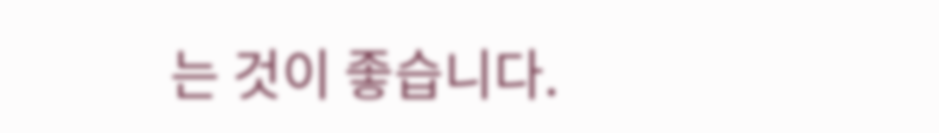는 것이 좋습니다.